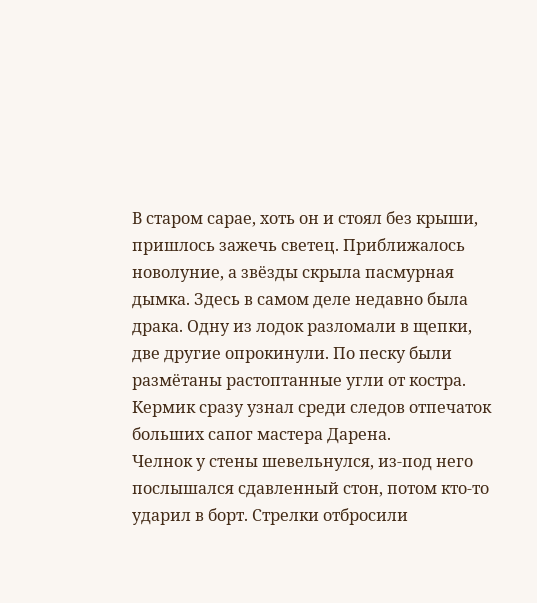В старом сарае, хоть он и стоял без крыши, пришлось зажечь светец. Приближалось новолуние, а звёзды скрыла пасмурная дымка. Здесь в самом деле недавно была драка. Одну из лодок разломали в щепки, две другие опрокинули. По песку были размётаны растоптанные угли от костра. Кермик сразу узнал среди следов отпечаток больших сапог мастера Дарена.
Челнок у стены шевельнулся, из-под него послышался сдавленный стон, потом кто-то ударил в борт. Стрелки отбросили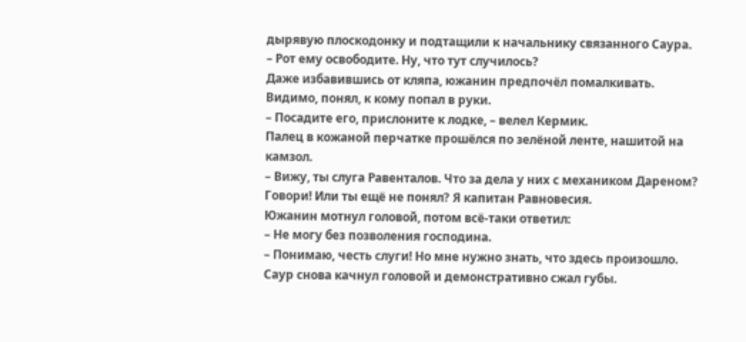дырявую плоскодонку и подтащили к начальнику связанного Саура.
– Рот ему освободите. Ну, что тут случилось?
Даже избавившись от кляпа, южанин предпочёл помалкивать. Видимо, понял, к кому попал в руки.
– Посадите его, прислоните к лодке, – велел Кермик.
Палец в кожаной перчатке прошёлся по зелёной ленте, нашитой на камзол.
– Вижу, ты слуга Равенталов. Что за дела у них с механиком Дареном? Говори! Или ты ещё не понял? Я капитан Равновесия.
Южанин мотнул головой, потом всё-таки ответил:
– Не могу без позволения господина.
– Понимаю, честь слуги! Но мне нужно знать, что здесь произошло.
Саур снова качнул головой и демонстративно сжал губы.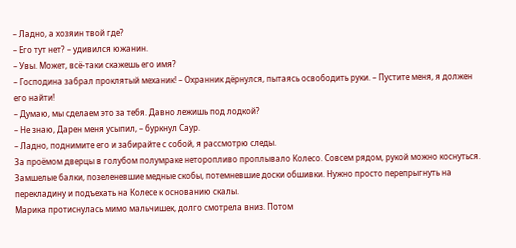– Ладно, а хозяин твой где?
– Его тут нет? – удивился южанин.
– Увы. Может, всё-таки скажешь его имя?
– Господина забрал проклятый механик! – Охранник дёрнулся, пытаясь освободить руки. – Пустите меня, я должен его найти!
– Думаю, мы сделаем это за тебя. Давно лежишь под лодкой?
– Не знаю, Дарен меня усыпил, – буркнул Саур.
– Ладно, поднимите его и забирайте с собой, я рассмотрю следы.
За проёмом дверцы в голубом полумраке неторопливо проплывало Колесо. Совсем рядом, рукой можно коснуться. Замшелые балки, позеленевшие медные скобы, потемневшие доски обшивки. Нужно просто перепрыгнуть на перекладину и подъехать на Колесе к основанию скалы.
Марика протиснулась мимо мальчишек, долго смотрела вниз. Потом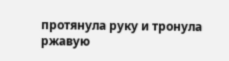протянула руку и тронула ржавую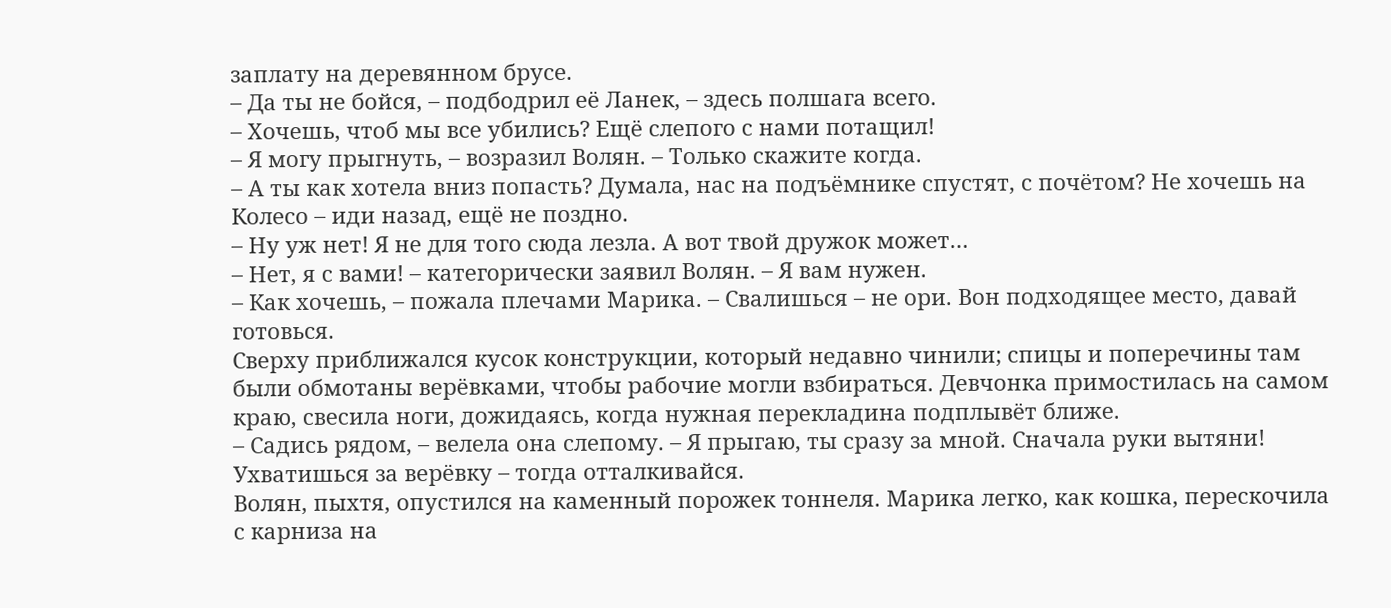заплату на деревянном брусе.
– Да ты не бойся, – подбодрил её Ланек, – здесь полшага всего.
– Хочешь, чтоб мы все убились? Ещё слепого с нами потащил!
– Я могу прыгнуть, – возразил Волян. – Только скажите когда.
– А ты как хотела вниз попасть? Думала, нас на подъёмнике спустят, с почётом? Не хочешь на Колесо – иди назад, ещё не поздно.
– Ну уж нет! Я не для того сюда лезла. А вот твой дружок может…
– Нет, я с вами! – категорически заявил Волян. – Я вам нужен.
– Как хочешь, – пожала плечами Марика. – Свалишься – не ори. Вон подходящее место, давай готовься.
Сверху приближался кусок конструкции, который недавно чинили; спицы и поперечины там были обмотаны верёвками, чтобы рабочие могли взбираться. Девчонка примостилась на самом краю, свесила ноги, дожидаясь, когда нужная перекладина подплывёт ближе.
– Садись рядом, – велела она слепому. – Я прыгаю, ты сразу за мной. Сначала руки вытяни! Ухватишься за верёвку – тогда отталкивайся.
Волян, пыхтя, опустился на каменный порожек тоннеля. Марика легко, как кошка, перескочила с карниза на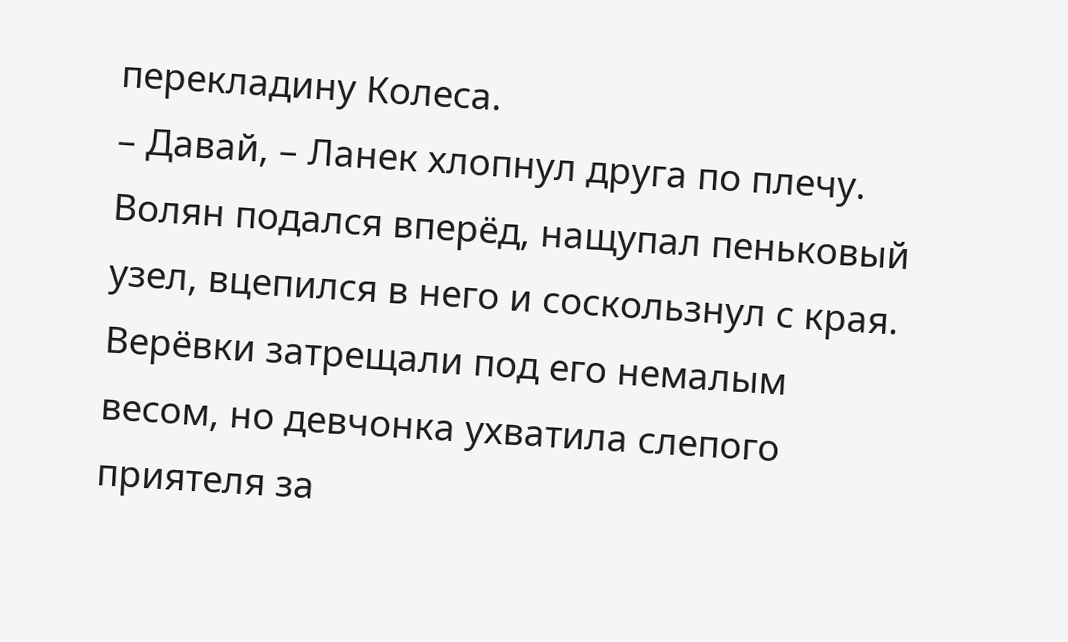перекладину Колеса.
– Давай, – Ланек хлопнул друга по плечу.
Волян подался вперёд, нащупал пеньковый узел, вцепился в него и соскользнул с края. Верёвки затрещали под его немалым весом, но девчонка ухватила слепого приятеля за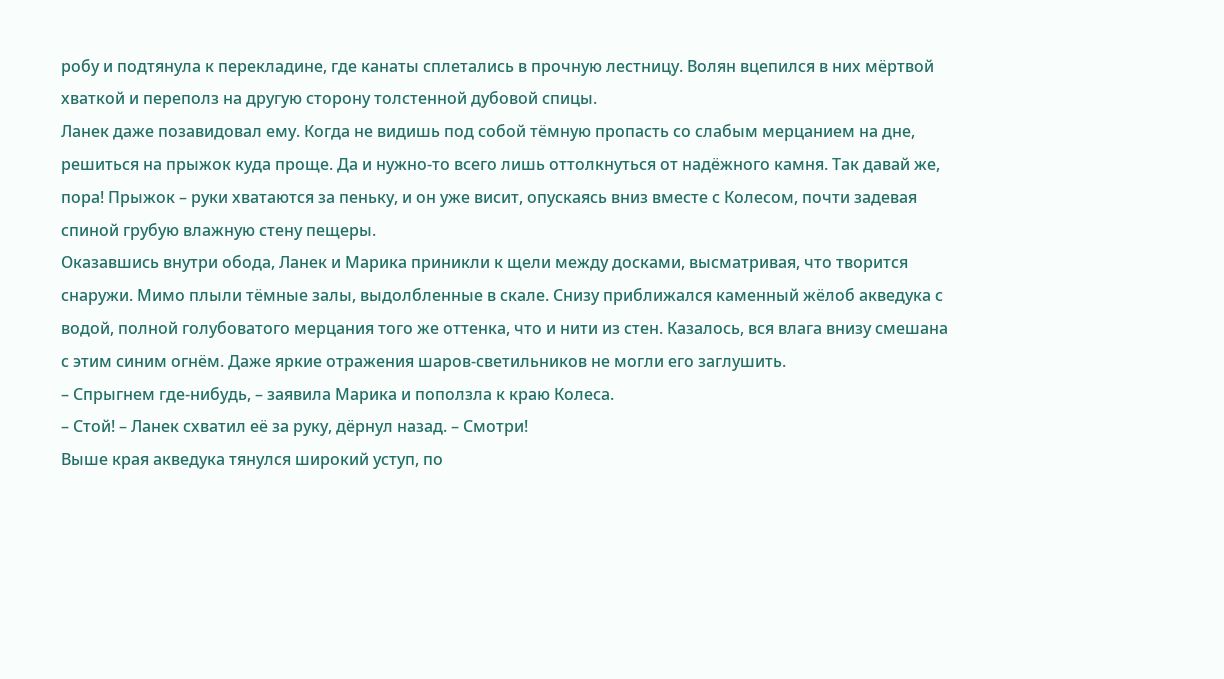робу и подтянула к перекладине, где канаты сплетались в прочную лестницу. Волян вцепился в них мёртвой хваткой и переполз на другую сторону толстенной дубовой спицы.
Ланек даже позавидовал ему. Когда не видишь под собой тёмную пропасть со слабым мерцанием на дне, решиться на прыжок куда проще. Да и нужно-то всего лишь оттолкнуться от надёжного камня. Так давай же, пора! Прыжок – руки хватаются за пеньку, и он уже висит, опускаясь вниз вместе с Колесом, почти задевая спиной грубую влажную стену пещеры.
Оказавшись внутри обода, Ланек и Марика приникли к щели между досками, высматривая, что творится снаружи. Мимо плыли тёмные залы, выдолбленные в скале. Снизу приближался каменный жёлоб акведука с водой, полной голубоватого мерцания того же оттенка, что и нити из стен. Казалось, вся влага внизу смешана с этим синим огнём. Даже яркие отражения шаров-светильников не могли его заглушить.
– Спрыгнем где-нибудь, – заявила Марика и поползла к краю Колеса.
– Стой! – Ланек схватил её за руку, дёрнул назад. – Смотри!
Выше края акведука тянулся широкий уступ, по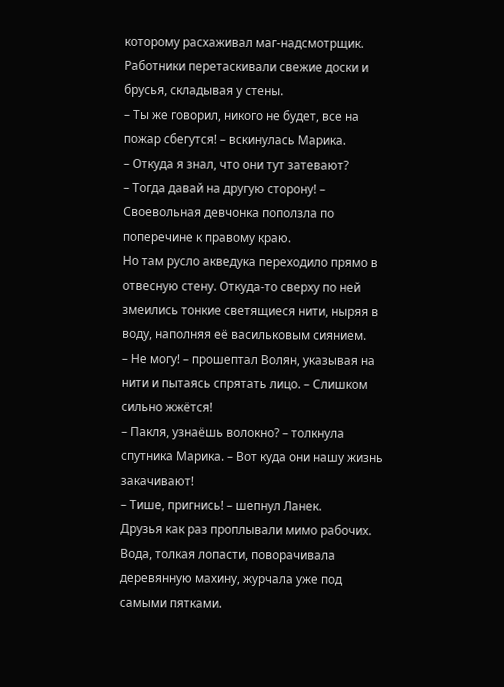которому расхаживал маг-надсмотрщик. Работники перетаскивали свежие доски и брусья, складывая у стены.
– Ты же говорил, никого не будет, все на пожар сбегутся! – вскинулась Марика.
– Откуда я знал, что они тут затевают?
– Тогда давай на другую сторону! – Своевольная девчонка поползла по поперечине к правому краю.
Но там русло акведука переходило прямо в отвесную стену. Откуда-то сверху по ней змеились тонкие светящиеся нити, ныряя в воду, наполняя её васильковым сиянием.
– Не могу! – прошептал Волян, указывая на нити и пытаясь спрятать лицо. – Слишком сильно жжётся!
– Пакля, узнаёшь волокно? – толкнула спутника Марика. – Вот куда они нашу жизнь закачивают!
– Тише, пригнись! – шепнул Ланек.
Друзья как раз проплывали мимо рабочих. Вода, толкая лопасти, поворачивала деревянную махину, журчала уже под самыми пятками.